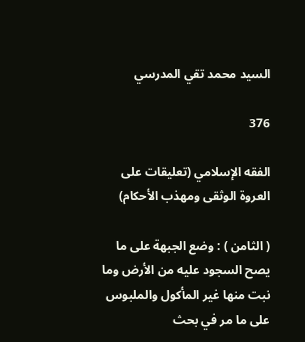السيد محمد تقي المدرسي

376

الفقه الإسلامي (تعليقات على العروة الوثقى ومهذب الأحكام)

( الثامن ) : وضع الجبهة على ما يصح السجود عليه من الأرض وما نبت منها غير المأكول والملبوس على ما مر في بحث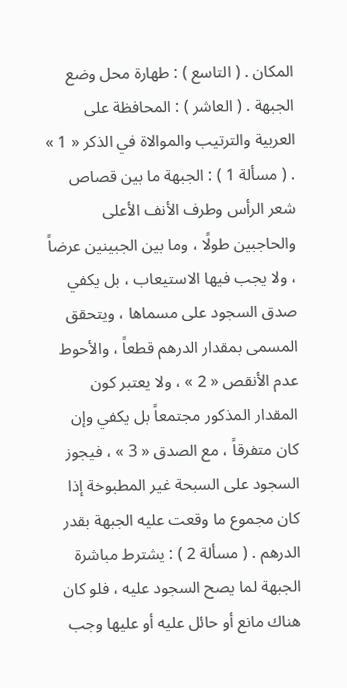المكان . ( التاسع ) : طهارة محل وضع الجبهة . ( العاشر ) : المحافظة على العربية والترتيب والموالاة في الذكر « 1 » . ( مسألة 1 ) : الجبهة ما بين قصاص شعر الرأس وطرف الأنف الأعلى والحاجبين طولًا ، وما بين الجبينين عرضاً ، ولا يجب فيها الاستيعاب ، بل يكفي صدق السجود على مسماها ، ويتحقق المسمى بمقدار الدرهم قطعاً ، والأحوط عدم الأنقص « 2 » ، ولا يعتبر كون المقدار المذكور مجتمعاً بل يكفي وإن كان متفرقاً ، مع الصدق « 3 » ، فيجوز السجود على السبحة غير المطبوخة إذا كان مجموع ما وقعت عليه الجبهة بقدر الدرهم . ( مسألة 2 ) : يشترط مباشرة الجبهة لما يصح السجود عليه ، فلو كان هناك مانع أو حائل عليه أو عليها وجب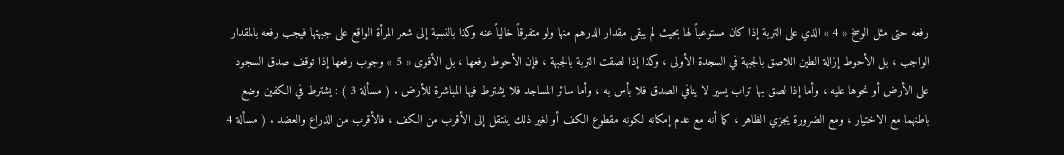رفعه حتى مثل الوسخ « 4 » الذي على التربة إذا كان مستوعباً لها بحيث لم يبقى مقدار الدرهم منها ولو متفرقاً خالياً عنه وكذا بالنسبة إلى شعر المرأة الواقع على جبهتها فيجب رفعه بالمقدار الواجب ، بل الأحوط إزالة الطين اللاصق بالجبهة في السجدة الأولى ، وكذا إذا لصقت التربة بالجبهة ، فإن الأحوط رفعها ، بل الأقوى « 5 » وجوب رفعها إذا توقف صدق السجود على الأرض أو نحوها عليه ، وأما إذا لصق بها تراب يسير لا ينافي الصدق فلا بأس به ، وأما سائر المساجد فلا يشترط فيها المباشرة للأرض . ( مسألة 3 ) : يشترط في الكفين وضع باطنهما مع الاختيار ، ومع الضرورة يجزي الظاهر ، كما أنه مع عدم إمكانه لكونه مقطوع الكف أو لغير ذلك ينتقل إلى الأقرب من الكف ، فالأقرب من الذراع والعضد . ( مسألة 4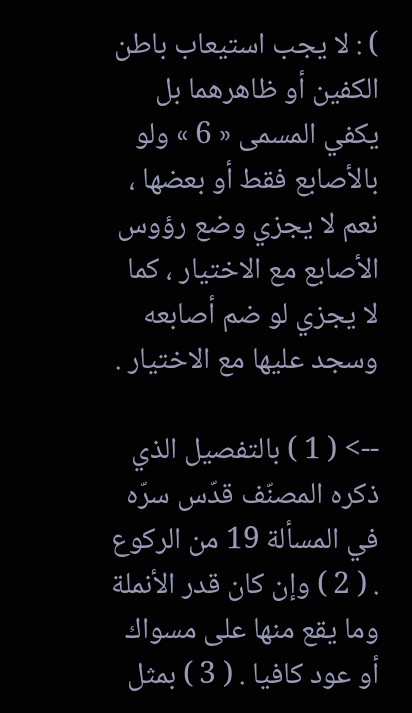) : لا يجب استيعاب باطن الكفين أو ظاهرهما بل يكفي المسمى « 6 » ولو بالأصابع فقط أو بعضها ، نعم لا يجزي وضع رؤوس الأصابع مع الاختيار ، كما لا يجزي لو ضم أصابعه وسجد عليها مع الاختيار .

--> ( 1 ) بالتفصيل الذي ذكره المصنّف قدّس سرّه في المسألة 19 من الركوع . ( 2 ) وإن كان قدر الأنملة وما يقع منها على مسواك أو عود كافيا . ( 3 ) بمثل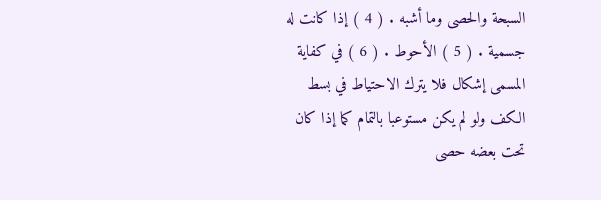السبحة والحصى وما أشبه . ( 4 ) إذا كانت له جسمية . ( 5 ) الأحوط . ( 6 ) في كفاية المسمى إشكال فلا يترك الاحتياط في بسط الكف ولو لم يكن مستوعبا بالتمام كما إذا كان تحت بعضه حصى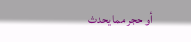أو حجر مما يحدث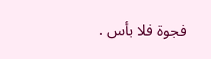فجوة فلا بأس .